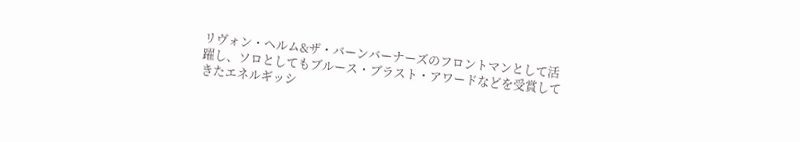リヴォン・ヘルム&ザ・バーンバーナーズのフロントマンとして活躍し、ソロとしてもブルース・ブラスト・アワードなどを受賞してきたエネルギッシ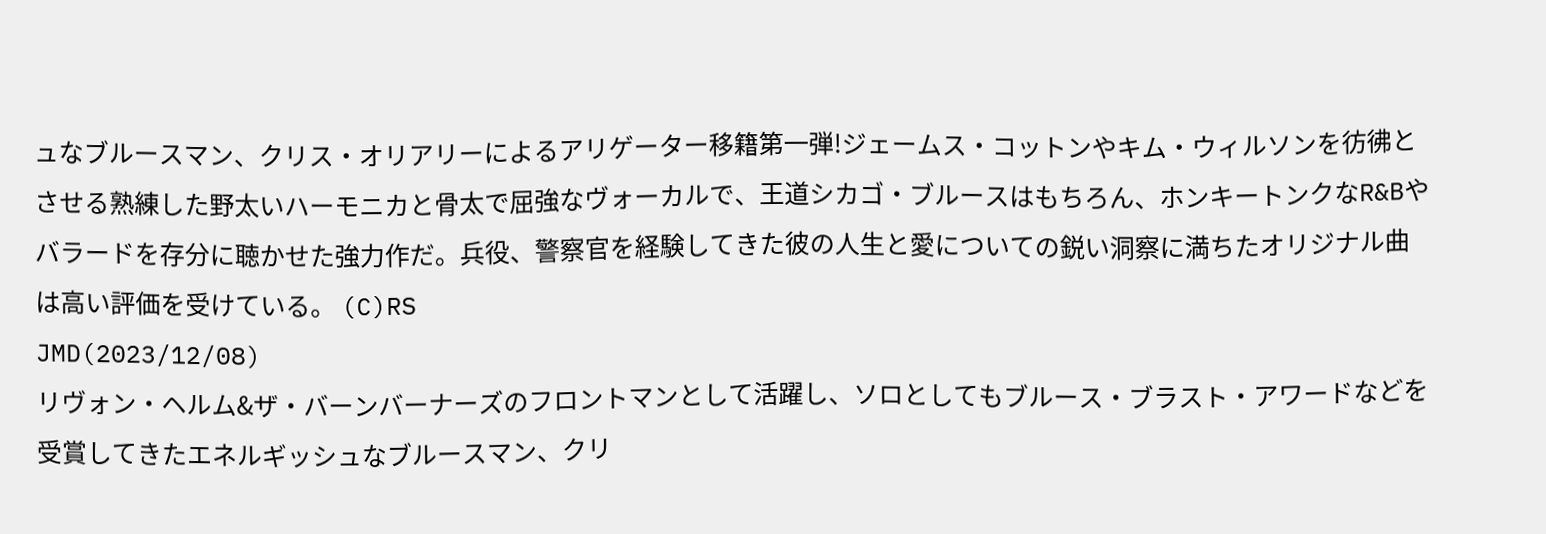ュなブルースマン、クリス・オリアリーによるアリゲーター移籍第一弾!ジェームス・コットンやキム・ウィルソンを彷彿とさせる熟練した野太いハーモニカと骨太で屈強なヴォーカルで、王道シカゴ・ブルースはもちろん、ホンキートンクなR&Bやバラードを存分に聴かせた強力作だ。兵役、警察官を経験してきた彼の人生と愛についての鋭い洞察に満ちたオリジナル曲は高い評価を受けている。 (C)RS
JMD(2023/12/08)
リヴォン・ヘルム&ザ・バーンバーナーズのフロントマンとして活躍し、ソロとしてもブルース・ブラスト・アワードなどを受賞してきたエネルギッシュなブルースマン、クリ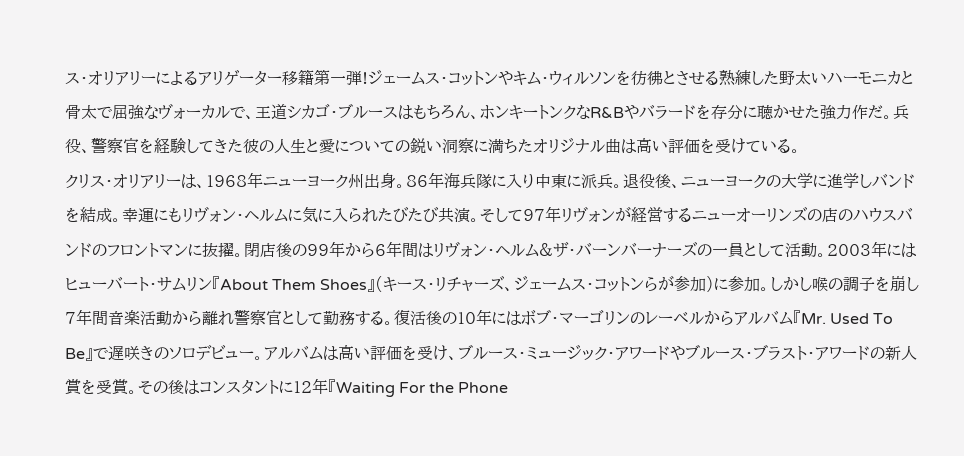ス・オリアリーによるアリゲーター移籍第一弾!ジェームス・コットンやキム・ウィルソンを彷彿とさせる熟練した野太いハーモニカと骨太で屈強なヴォーカルで、王道シカゴ・ブルースはもちろん、ホンキートンクなR&Bやバラードを存分に聴かせた強力作だ。兵役、警察官を経験してきた彼の人生と愛についての鋭い洞察に満ちたオリジナル曲は高い評価を受けている。
クリス・オリアリーは、1968年ニューヨーク州出身。86年海兵隊に入り中東に派兵。退役後、ニューヨークの大学に進学しバンドを結成。幸運にもリヴォン・ヘルムに気に入られたびたび共演。そして97年リヴォンが経営するニューオーリンズの店のハウスバンドのフロントマンに抜擢。閉店後の99年から6年間はリヴォン・ヘルム&ザ・バーンバーナーズの一員として活動。2003年にはヒューバート・サムリン『About Them Shoes』(キース・リチャーズ、ジェームス・コットンらが参加)に参加。しかし喉の調子を崩し7年間音楽活動から離れ警察官として勤務する。復活後の10年にはボブ・マーゴリンのレーベルからアルバム『Mr. Used To Be』で遅咲きのソロデビュー。アルバムは高い評価を受け、ブルース・ミュージック・アワードやブルース・ブラスト・アワードの新人賞を受賞。その後はコンスタントに12年『Waiting For the Phone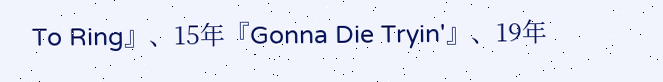To Ring』、15年『Gonna Die Tryin'』、19年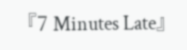『7 Minutes Late』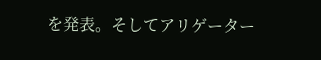を発表。そしてアリゲーター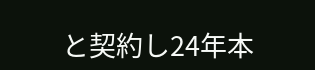と契約し24年本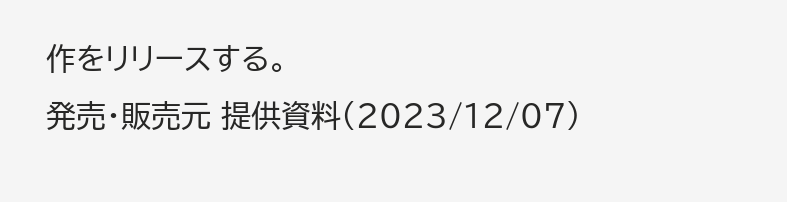作をリリースする。
発売・販売元 提供資料(2023/12/07)